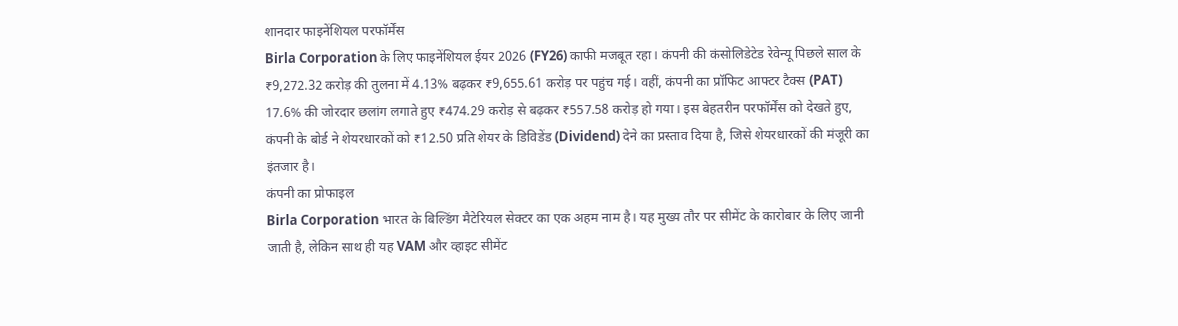शानदार फाइनेंशियल परफॉर्मेंस
Birla Corporation के लिए फाइनेंशियल ईयर 2026 (FY26) काफी मजबूत रहा। कंपनी की कंसोलिडेटेड रेवेन्यू पिछले साल के ₹9,272.32 करोड़ की तुलना में 4.13% बढ़कर ₹9,655.61 करोड़ पर पहुंच गई। वहीं, कंपनी का प्रॉफिट आफ्टर टैक्स (PAT) 17.6% की जोरदार छलांग लगाते हुए ₹474.29 करोड़ से बढ़कर ₹557.58 करोड़ हो गया। इस बेहतरीन परफॉर्मेंस को देखते हुए, कंपनी के बोर्ड ने शेयरधारकों को ₹12.50 प्रति शेयर के डिविडेंड (Dividend) देने का प्रस्ताव दिया है, जिसे शेयरधारकों की मंजूरी का इंतजार है।
कंपनी का प्रोफाइल
Birla Corporation भारत के बिल्डिंग मैटेरियल सेक्टर का एक अहम नाम है। यह मुख्य तौर पर सीमेंट के कारोबार के लिए जानी जाती है, लेकिन साथ ही यह VAM और व्हाइट सीमेंट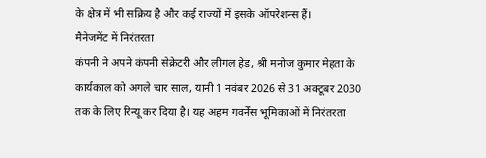के क्षेत्र में भी सक्रिय है और कई राज्यों में इसके ऑपरेशन्स हैं।
मैनेजमेंट में निरंतरता
कंपनी ने अपने कंपनी सेक्रेटरी और लीगल हेड, श्री मनोज कुमार मेहता के कार्यकाल को अगले चार साल, यानी 1 नवंबर 2026 से 31 अक्टूबर 2030 तक के लिए रिन्यू कर दिया है। यह अहम गवर्नेंस भूमिकाओं में निरंतरता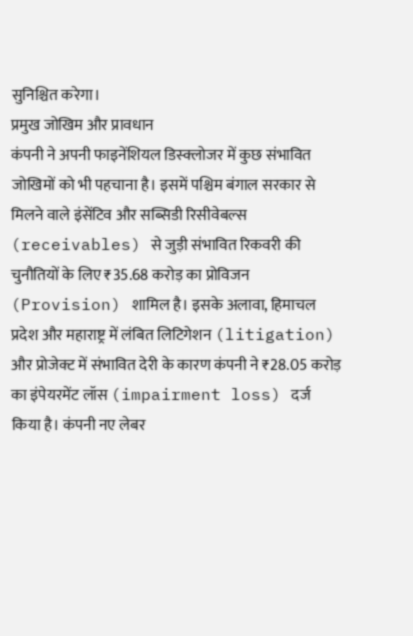सुनिश्चित करेगा।
प्रमुख जोखिम और प्रावधान
कंपनी ने अपनी फाइनेंशियल डिस्क्लोजर में कुछ संभावित जोखिमों को भी पहचाना है। इसमें पश्चिम बंगाल सरकार से मिलने वाले इंसेंटिव और सब्सिडी रिसीवेबल्स (receivables) से जुड़ी संभावित रिकवरी की चुनौतियों के लिए ₹35.68 करोड़ का प्रोविजन (Provision) शामिल है। इसके अलावा, हिमाचल प्रदेश और महाराष्ट्र में लंबित लिटिगेशन (litigation) और प्रोजेक्ट में संभावित देरी के कारण कंपनी ने ₹28.05 करोड़ का इंपेयरमेंट लॉस (impairment loss) दर्ज किया है। कंपनी नए लेबर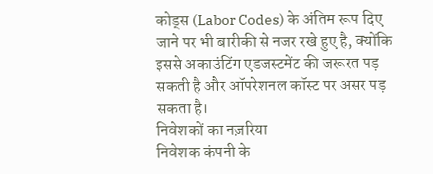कोड्स (Labor Codes) के अंतिम रूप दिए जाने पर भी बारीकी से नजर रखे हुए है, क्योंकि इससे अकाउंटिंग एडजस्टमेंट की जरूरत पड़ सकती है और ऑपरेशनल कॉस्ट पर असर पड़ सकता है।
निवेशकों का नज़रिया
निवेशक कंपनी के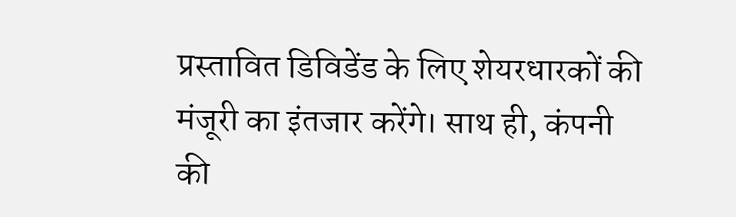प्रस्तावित डिविडेंड के लिए शेयरधारकों की मंजूरी का इंतजार करेंगे। साथ ही, कंपनी की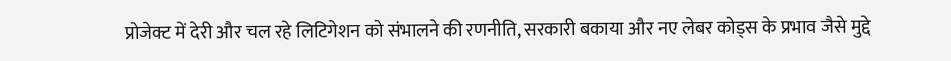प्रोजेक्ट में देरी और चल रहे लिटिगेशन को संभालने की रणनीति, सरकारी बकाया और नए लेबर कोड्स के प्रभाव जैसे मुद्दे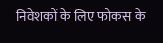निवेशकों के लिए फोकस के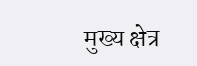मुख्य क्षेत्र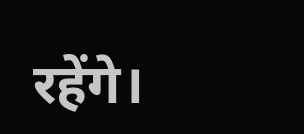रहेंगे।